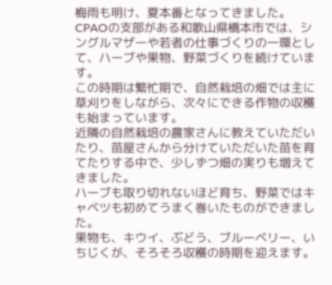梅雨も明け、夏本番となってきました。
CPAOの支部がある和歌山県橋本市では、シングルマザーや若者の仕事づくりの一環として、ハーブや果物、野菜づくりを続けています。
この時期は繁忙期で、自然栽培の畑では主に草刈りをしながら、次々にできる作物の収穫も始まっています。
近隣の自然栽培の農家さんに教えていただいたり、苗屋さんから分けていただいた苗を育てたりする中で、少しずつ畑の実りも増えてきました。
ハーブも取り切れないほど育ち、野菜ではキャベツも初めてうまく巻いたものができました。
果物も、キウイ、ぶどう、ブルーベリー、いちじくが、そろそろ収穫の時期を迎えます。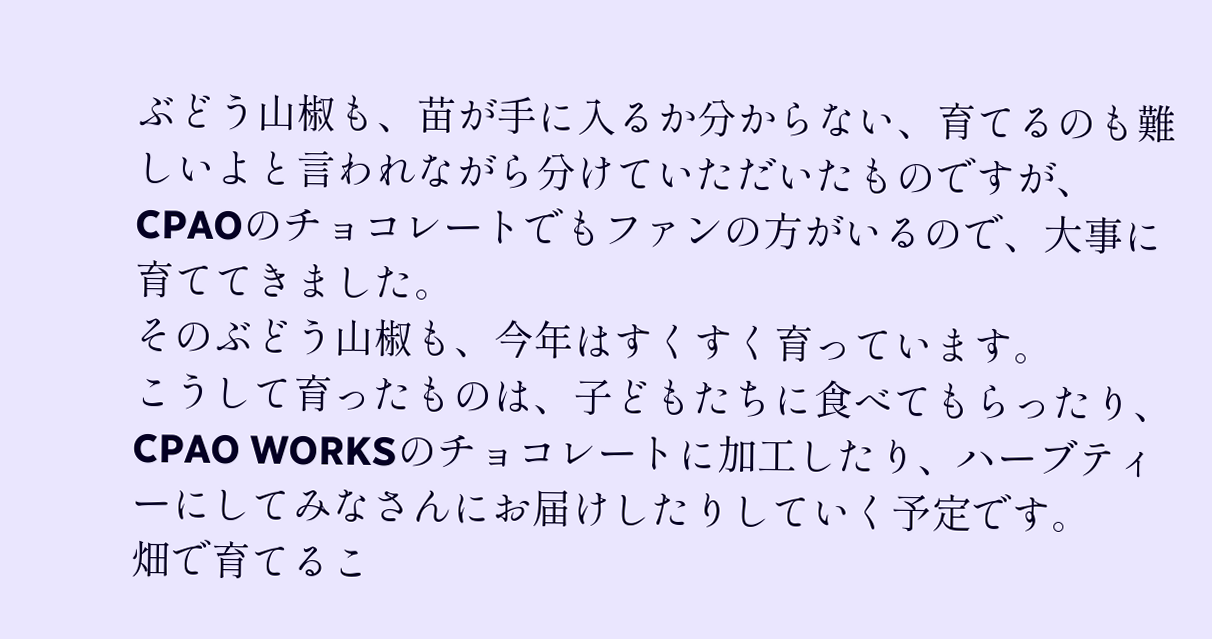ぶどう山椒も、苗が手に入るか分からない、育てるのも難しいよと言われながら分けていただいたものですが、CPAOのチョコレートでもファンの方がいるので、大事に育ててきました。
そのぶどう山椒も、今年はすくすく育っています。
こうして育ったものは、子どもたちに食べてもらったり、CPAO WORKSのチョコレートに加工したり、ハーブティーにしてみなさんにお届けしたりしていく予定です。
畑で育てるこ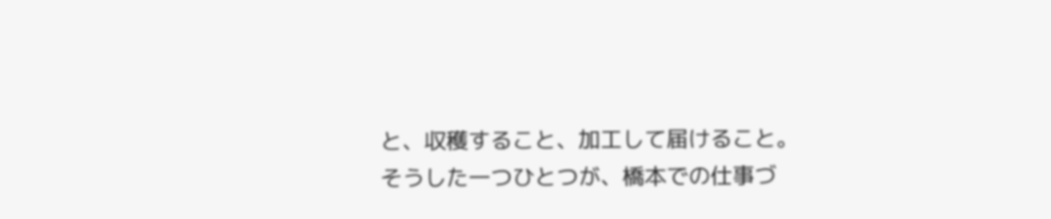と、収穫すること、加工して届けること。
そうした一つひとつが、橋本での仕事づ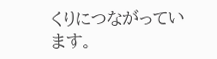くりにつながっています。